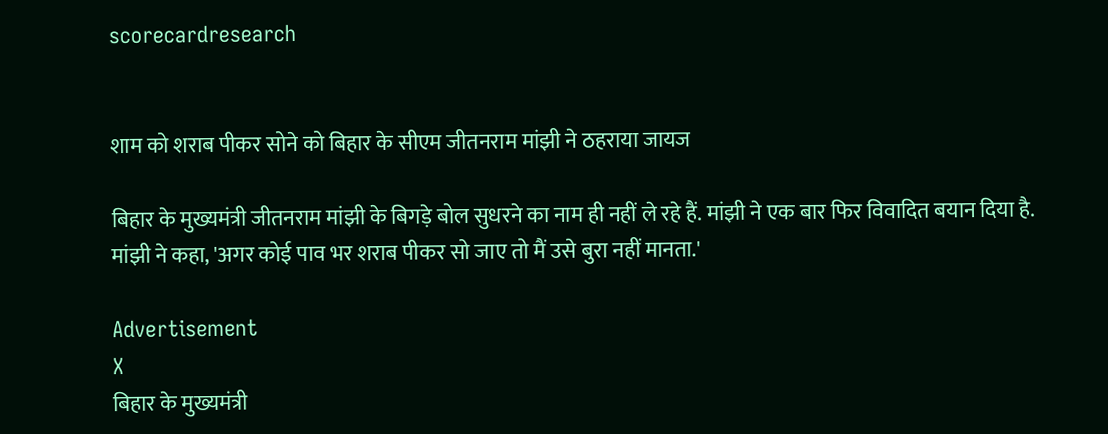scorecardresearch


शाम को शराब पीकर सोने को बिहार के सीएम जीतनराम मांझी ने ठहराया जायज

बिहार के मुख्यमंत्री जीतनराम मांझी के बिगड़े बोल सुधरने का नाम ही नहीं ले रहे हैं. मांझी ने एक बार फिर विवादित बयान दिया है. मांझी ने कहा, 'अगर कोई पाव भर शराब पीकर सो जाए तो मैं उसे बुरा नहीं मानता.'

Advertisement
X
बिहार के मुख्यमंत्री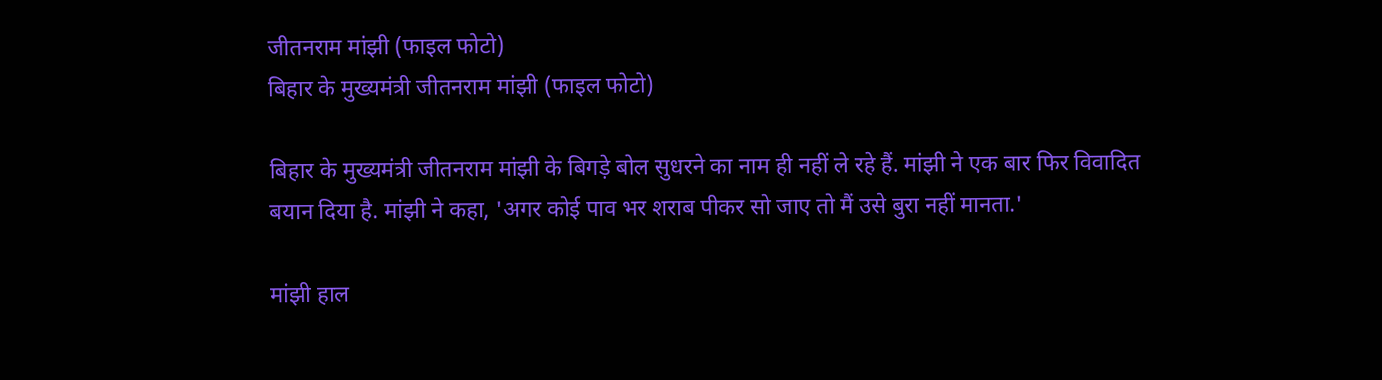जीतनराम मांझी (फाइल फोटो)
बिहार के मुख्यमंत्री जीतनराम मांझी (फाइल फोटो)

बिहार के मुख्यमंत्री जीतनराम मांझी के बिगड़े बोल सुधरने का नाम ही नहीं ले रहे हैं. मांझी ने एक बार फिर विवादित बयान दिया है. मांझी ने कहा, 'अगर कोई पाव भर शराब पीकर सो जाए तो मैं उसे बुरा नहीं मानता.'

मांझी हाल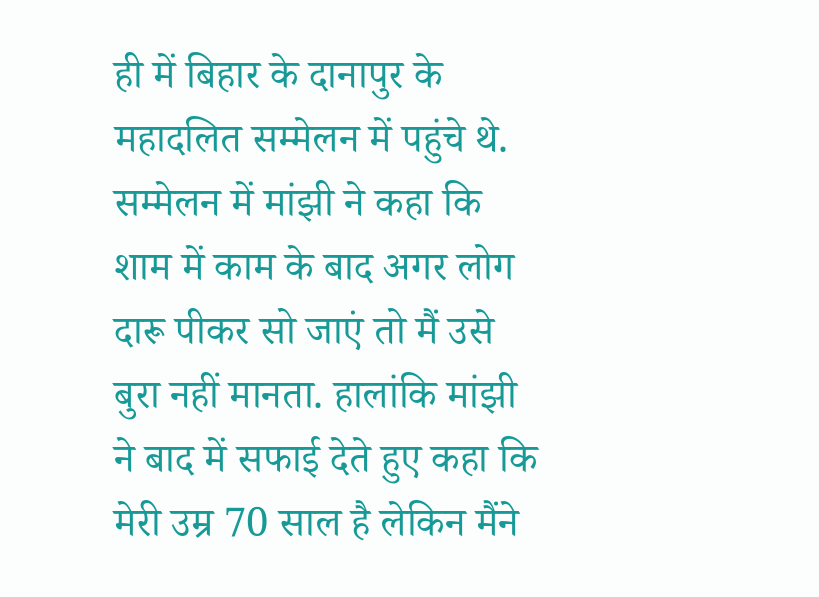ही में बिहार के दानापुर के महादलित सम्मेलन में पहुंचे थे. सम्मेलन में मांझी ने कहा कि शाम में काम के बाद अगर लोग दारू पीकर सो जाएं तो मैं उसे बुरा नहीं मानता. हालांकि मांझी ने बाद में सफाई देते हुए कहा कि मेरी उम्र 70 साल है लेकिन मैंने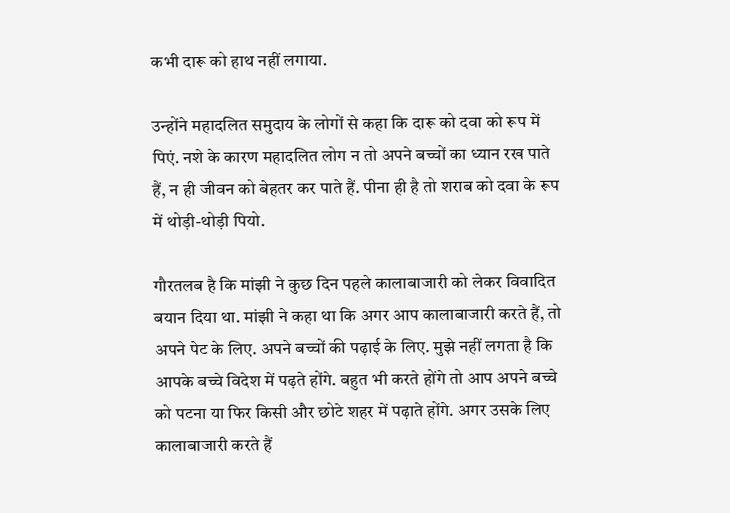कभी दारू को हाथ नहीं लगाया.

उन्होंने महादलित समुदाय के लोगों से कहा कि दारू को दवा को रूप में पिएं. नशे के कारण महादलित लोग न तो अपने बच्चों का ध्यान रख पाते हैं, न ही जीवन को बेहतर कर पाते हैं. पीना ही है तो शराब को दवा के रूप में थोड़ी-थोड़ी पियो.

गौरतलब है कि मांझी ने कुछ दिन पहले कालाबाजारी को लेकर विवादित बयान दिया था. मांझी ने कहा था कि अगर आप कालाबाजारी करते हैं, तो अपने पेट के लिए. अपने बच्चों की पढ़ाई के लिए. मुझे नहीं लगता है कि आपके बच्चे विदेश में पढ़ते होंगे. बहुत भी करते होंगे तो आप अपने बच्चे को पटना या फिर किसी और छोटे शहर में पढ़ाते होंगे. अगर उसके लिए कालाबाजारी करते हैं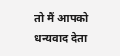तो मैं आपको धन्यवाद देता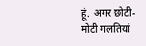हूं. अगर छोटी-मोटी गलतियां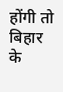होंगी तो बिहार के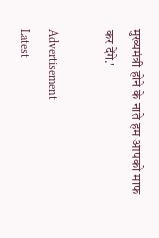मुख्यमंत्री होने के नाते हम आपको माफ कर देंगे.'

Advertisement
Latest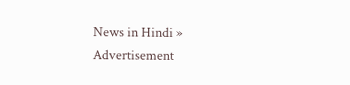News in Hindi »
Advertisement